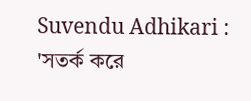Suvendu Adhikari : 'সতর্ক করে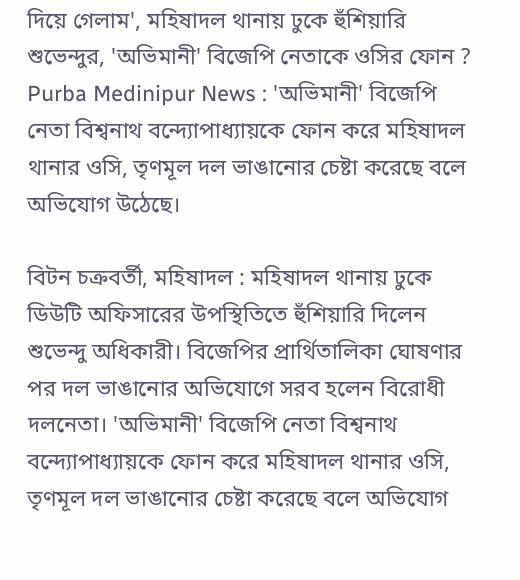দিয়ে গেলাম', মহিষাদল থানায় ঢুকে হুঁশিয়ারি শুভেন্দুর, 'অভিমানী' বিজেপি নেতাকে ওসির ফোন ?
Purba Medinipur News : 'অভিমানী' বিজেপি নেতা বিশ্বনাথ বন্দ্যোপাধ্যায়কে ফোন করে মহিষাদল থানার ওসি, তৃণমূল দল ভাঙানোর চেষ্টা করেছে বলে অভিযোগ উঠেছে।

বিটন চক্রবর্তী, মহিষাদল : মহিষাদল থানায় ঢুকে ডিউটি অফিসারের উপস্থিতিতে হুঁশিয়ারি দিলেন শুভেন্দু অধিকারী। বিজেপির প্রার্থিতালিকা ঘোষণার পর দল ভাঙানোর অভিযোগে সরব হলেন বিরোধী দলনেতা। 'অভিমানী' বিজেপি নেতা বিশ্বনাথ বন্দ্যোপাধ্যায়কে ফোন করে মহিষাদল থানার ওসি, তৃণমূল দল ভাঙানোর চেষ্টা করেছে বলে অভিযোগ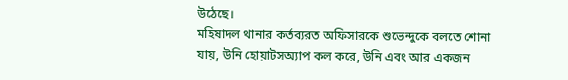উঠেছে।
মহিষাদল থানার কর্তব্যরত অফিসারকে শুভেন্দুকে বলতে শোনা যায়, উনি হোয়াটসঅ্যাপ কল করে, উনি এবং আর একজন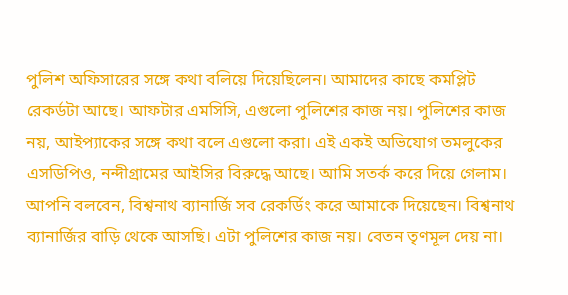পুলিশ অফিসারের সঙ্গে কথা বলিয়ে দিয়েছিলেন। আমাদের কাছে কমপ্লিট রেকর্ডটা আছে। আফটার এমসিসি, এগুলো পুলিশের কাজ নয়। পুলিশের কাজ নয়, আইপ্যাকের সঙ্গে কথা বলে এগুলো করা। এই একই অভিযোগ তমলুকের এসডিপিও, নন্দীগ্রামের আইসির বিরুদ্ধে আছে। আমি সতর্ক করে দিয়ে গেলাম। আপনি বলবেন, বিশ্বনাথ ব্যানার্জি সব রেকর্ডিং করে আমাকে দিয়েছেন। বিশ্বনাথ ব্যানার্জির বাড়ি থেকে আসছি। এটা পুলিশের কাজ নয়। বেতন তৃণমূল দেয় না।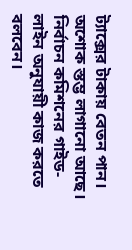ট্যাক্সের টাকায় বেতন পান। অশোক স্তম্ভ লাগানো আছে। নির্বাচন কমিশনের গাইড-লাইন অনুযায়ী কাজ করতে বলবেন।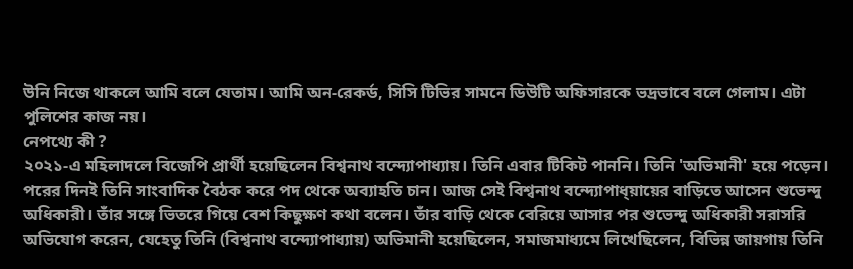উনি নিজে থাকলে আমি বলে যেতাম। আমি অন-রেকর্ড, সিসি টিভির সামনে ডিউটি অফিসারকে ভদ্রভাবে বলে গেলাম। এটা পুলিশের কাজ নয়।
নেপথ্যে কী ?
২০২১-এ মহিলাদলে বিজেপি প্রার্থী হয়েছিলেন বিশ্বনাথ বন্দ্যোপাধ্যায়। তিনি এবার টিকিট পাননি। তিনি 'অভিমানী' হয়ে পড়েন। পরের দিনই তিনি সাংবাদিক বৈঠক করে পদ থেকে অব্যাহতি চান। আজ সেই বিশ্বনাথ বন্দ্যোপাধ্য়ায়ের বাড়িতে আসেন শুভেন্দু অধিকারী। তাঁর সঙ্গে ভিতরে গিয়ে বেশ কিছুক্ষণ কথা বলেন। তাঁর বাড়ি থেকে বেরিয়ে আসার পর শুভেন্দু অধিকারী সরাসরি অভিযোগ করেন, যেহেতু তিনি (বিশ্বনাথ বন্দ্যোপাধ্যায়) অভিমানী হয়েছিলেন, সমাজমাধ্যমে লিখেছিলেন, বিভিন্ন জায়গায় তিনি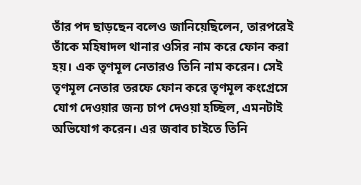তাঁর পদ ছাড়ছেন বলেও জানিয়েছিলেন, তারপরেই তাঁকে মহিষাদল থানার ওসির নাম করে ফোন করা হয়। এক তৃণমূল নেতারও তিনি নাম করেন। সেই তৃণমূল নেতার তরফে ফোন করে তৃণমূল কংগ্রেসে যোগ দেওয়ার জন্য চাপ দেওয়া হচ্ছিল, এমনটাই অভিযোগ করেন। এর জবাব চাইতে তিনি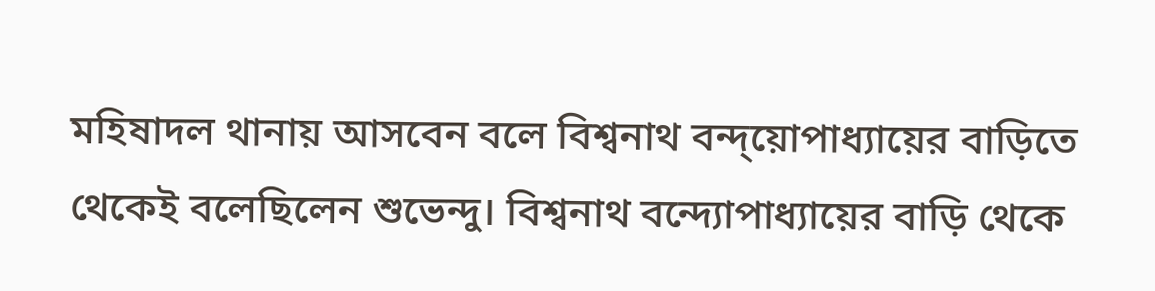মহিষাদল থানায় আসবেন বলে বিশ্বনাথ বন্দ্য়োপাধ্যায়ের বাড়িতে থেকেই বলেছিলেন শুভেন্দু। বিশ্বনাথ বন্দ্যোপাধ্যায়ের বাড়ি থেকে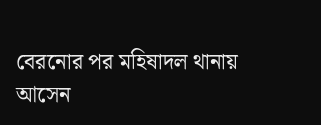বেরনোর পর মহিষাদল থানায় আসেন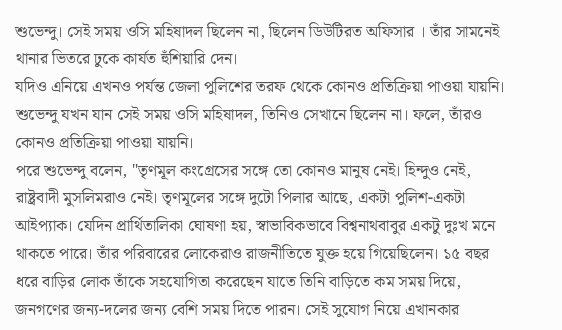শুভেন্দু। সেই সময় ওসি মহিষাদল ছিলেন না, ছিলেন ডিউটিরত অফিসার । তাঁর সামনেই থানার ভিতরে ঢুকে কার্যত হুঁশিয়ারি দেন।
যদিও এনিয়ে এখনও পর্যন্ত জেলা পুলিশের তরফ থেকে কোনও প্রতিক্রিয়া পাওয়া যায়নি। শুভেন্দু যখন যান সেই সময় ওসি মহিষাদল, তিনিও সেখানে ছিলেন না। ফলে, তাঁরও কোনও প্রতিক্রিয়া পাওয়া যায়নি।
পরে শুভেন্দু বলেন, "তৃণমূল কংগ্রেসের সঙ্গে তো কোনও মানুষ নেই। হিন্দুও নেই, রাষ্ট্রবাদী মুসলিমরাও নেই। তৃণমূলের সঙ্গে দুটো পিলার আছে, একটা পুলিশ-একটা আইপ্যাক। যেদিন প্রার্থিতালিকা ঘোষণা হয়, স্বাভাবিকভাবে বিশ্বনাথবাবুর একটু দুঃখ মনে থাকতে পারে। তাঁর পরিবারের লোকেরাও রাজনীতিতে যুক্ত হয়ে গিয়েছিলেন। ১৫ বছর ধরে বাড়ির লোক তাঁকে সহযোগিতা করেছেন যাতে তিনি বাড়িতে কম সময় দিয়ে, জনগণের জন্য-দলের জন্য বেশি সময় দিতে পারন। সেই সুযোগ নিয়ে এখানকার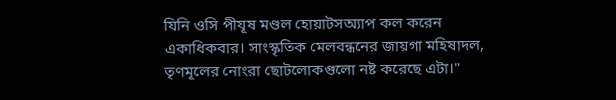যিনি ওসি পীযূষ মণ্ডল হোয়াটসঅ্যাপ কল করেন একাধিকবার। সাংস্কৃতিক মেলবন্ধনের জায়গা মহিষাদল, তৃণমূলের নোংরা ছোটলোকগুলো নষ্ট করেছে এটা।"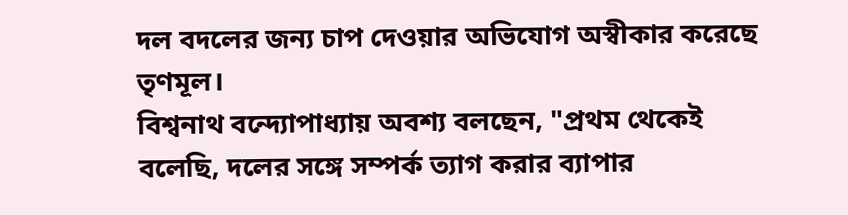দল বদলের জন্য চাপ দেওয়ার অভিযোগ অস্বীকার করেছে তৃণমূল।
বিশ্বনাথ বন্দ্যোপাধ্যায় অবশ্য বলছেন, "প্রথম থেকেই বলেছি, দলের সঙ্গে সম্পর্ক ত্যাগ করার ব্যাপার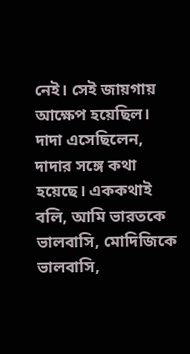নেই। সেই জায়গায় আক্ষেপ হয়েছিল। দাদা এসেছিলেন, দাদার সঙ্গে কথা হয়েছে। এককথাই বলি, আমি ভারতকে ভালবাসি, মোদিজিকে ভালবাসি,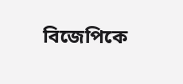বিজেপিকে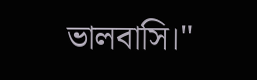ভালবাসি।"